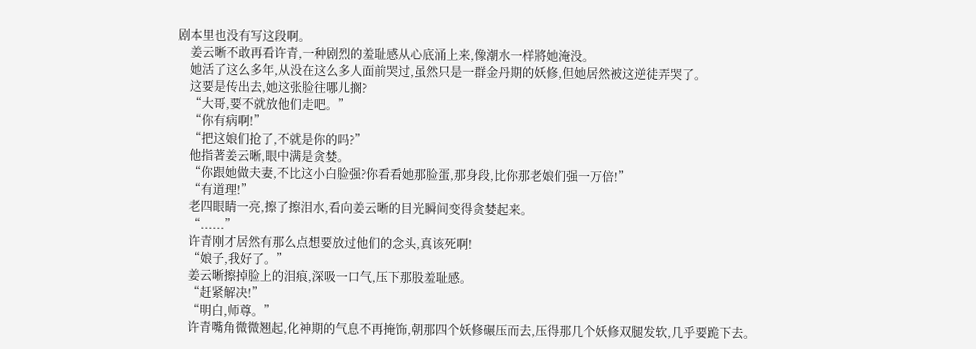剧本里也没有写这段啊。
    姜云晰不敢再看许青,一种剧烈的羞耻感从心底涌上来,像潮水一样將她淹没。
    她活了这么多年,从没在这么多人面前哭过,虽然只是一群金丹期的妖修,但她居然被这逆徒弄哭了。
    这要是传出去,她这张脸往哪儿搁?
    “大哥,要不就放他们走吧。”
    “你有病啊!”
    “把这娘们抢了,不就是你的吗?”
    他指著姜云晰,眼中满是贪婪。
    “你跟她做夫妻,不比这小白脸强?你看看她那脸蛋,那身段,比你那老娘们强一万倍!”
    “有道理!”
    老四眼睛一亮,擦了擦泪水,看向姜云晰的目光瞬间变得贪婪起来。
    “......”
    许青刚才居然有那么点想要放过他们的念头,真该死啊!
    “娘子,我好了。”
    姜云晰擦掉脸上的泪痕,深吸一口气,压下那股羞耻感。
    “赶紧解决!”
    “明白,师尊。”
    许青嘴角微微翘起,化神期的气息不再掩饰,朝那四个妖修碾压而去,压得那几个妖修双腿发软,几乎要跪下去。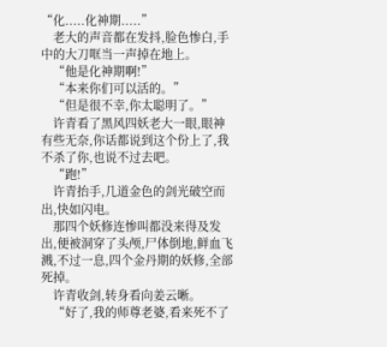“化.....化神期.....”
    老大的声音都在发抖,脸色惨白,手中的大刀哐当一声掉在地上。
    “他是化神期啊!”
    “本来你们可以活的。”
    “但是很不幸,你太聪明了。”
    许青看了黑风四妖老大一眼,眼神有些无奈,你话都说到这个份上了,我不杀了你,也说不过去吧。
    “跑!”
    许青抬手,几道金色的剑光破空而出,快如闪电。
    那四个妖修连惨叫都没来得及发出,便被洞穿了头颅,尸体倒地,鲜血飞溅,不过一息,四个金丹期的妖修,全部死掉。
    许青收剑,转身看向姜云晰。
    “好了,我的师尊老婆,看来死不了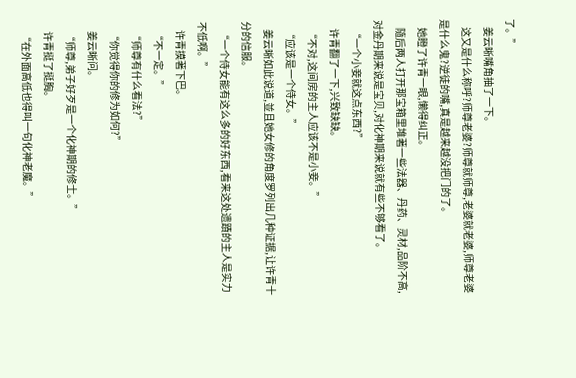了。”
    姜云晰嘴角抽了一下。
    这又是什么称呼?师尊老婆?师尊就师尊,老婆就老婆,师尊老婆是什么鬼?逆徒的嘴,真是越来越没把门的了。
    她瞪了许青一眼,懒得纠正。
    隨后两人打开那宝箱里堆著一些法器、丹药、灵材,品阶不高,对金丹期来说是宝贝,对化神期来说就有些不够看了。
    “一个小妾就这点东西?”
    许青翻了一下,兴致缺缺。
    “不对,这间房的主人应该不是小妾。”
    “应该是一个侍女。”
    姜云晰如此说道,並且她女修的角度罗列出几种证据,让许青十分的信服。
    “一个侍女能有这么多的好东西,看来这处遗蹟的主人是实力不低啊。”
    许青摸著下巴。
    “不一定。”
    “师尊有什么看法?”
    “你觉得你的修为如何?”
    姜云晰问。
    “师尊,弟子好歹是一个化神期的修士。”
    许青挺了挺胸。
    “在外面高低也得叫一句化神老魔。”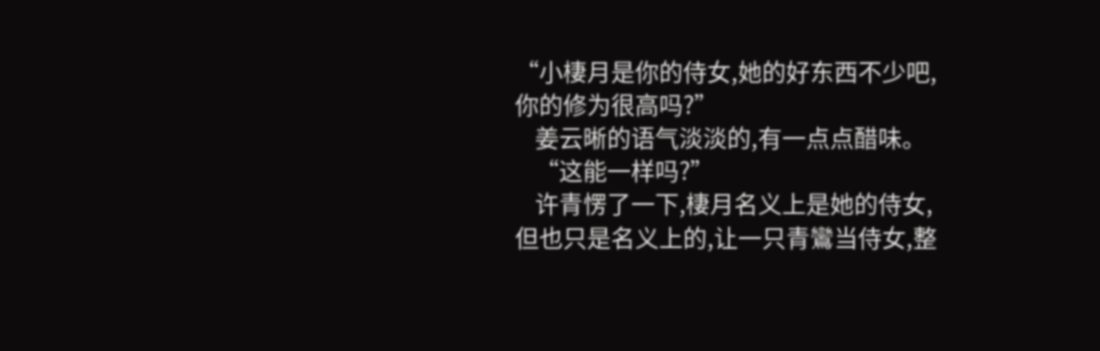“小棲月是你的侍女,她的好东西不少吧,你的修为很高吗?”
    姜云晰的语气淡淡的,有一点点醋味。
    “这能一样吗?”
    许青愣了一下,棲月名义上是她的侍女,但也只是名义上的,让一只青鸞当侍女,整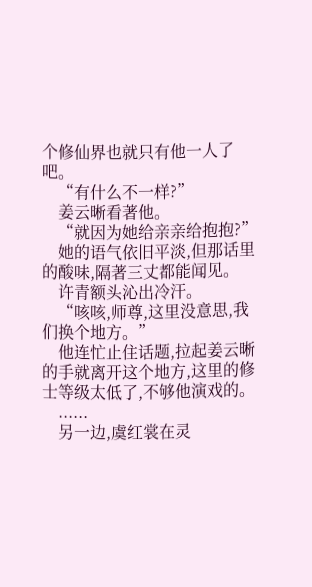个修仙界也就只有他一人了吧。
    “有什么不一样?”
    姜云晰看著他。
    “就因为她给亲亲给抱抱?”
    她的语气依旧平淡,但那话里的酸味,隔著三丈都能闻见。
    许青额头沁出冷汗。
    “咳咳,师尊,这里没意思,我们换个地方。”
    他连忙止住话题,拉起姜云晰的手就离开这个地方,这里的修士等级太低了,不够他演戏的。
    ......
    另一边,虞红裳在灵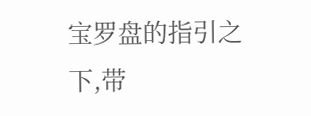宝罗盘的指引之下,带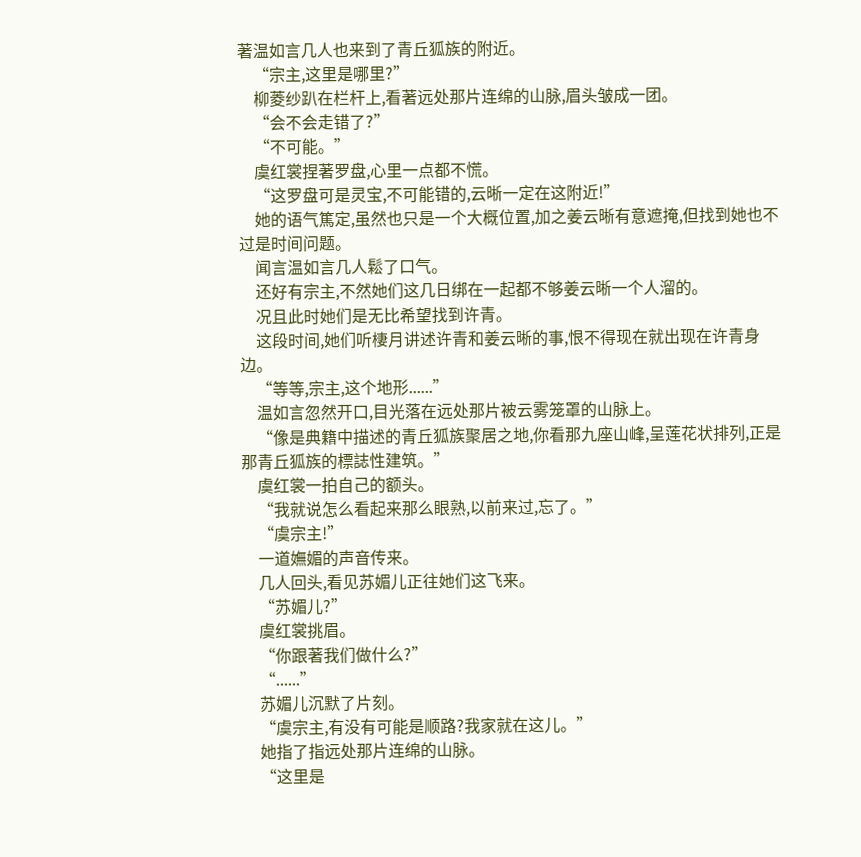著温如言几人也来到了青丘狐族的附近。
    “宗主,这里是哪里?”
    柳菱纱趴在栏杆上,看著远处那片连绵的山脉,眉头皱成一团。
    “会不会走错了?”
    “不可能。”
    虞红裳捏著罗盘,心里一点都不慌。
    “这罗盘可是灵宝,不可能错的,云晰一定在这附近!”
    她的语气篤定,虽然也只是一个大概位置,加之姜云晰有意遮掩,但找到她也不过是时间问题。
    闻言温如言几人鬆了口气。
    还好有宗主,不然她们这几日绑在一起都不够姜云晰一个人溜的。
    况且此时她们是无比希望找到许青。
    这段时间,她们听棲月讲述许青和姜云晰的事,恨不得现在就出现在许青身边。
    “等等,宗主,这个地形......”
    温如言忽然开口,目光落在远处那片被云雾笼罩的山脉上。
    “像是典籍中描述的青丘狐族聚居之地,你看那九座山峰,呈莲花状排列,正是那青丘狐族的標誌性建筑。”
    虞红裳一拍自己的额头。
    “我就说怎么看起来那么眼熟,以前来过,忘了。”
    “虞宗主!”
    一道嫵媚的声音传来。
    几人回头,看见苏媚儿正往她们这飞来。
    “苏媚儿?”
    虞红裳挑眉。
    “你跟著我们做什么?”
    “......”
    苏媚儿沉默了片刻。
    “虞宗主,有没有可能是顺路?我家就在这儿。”
    她指了指远处那片连绵的山脉。
    “这里是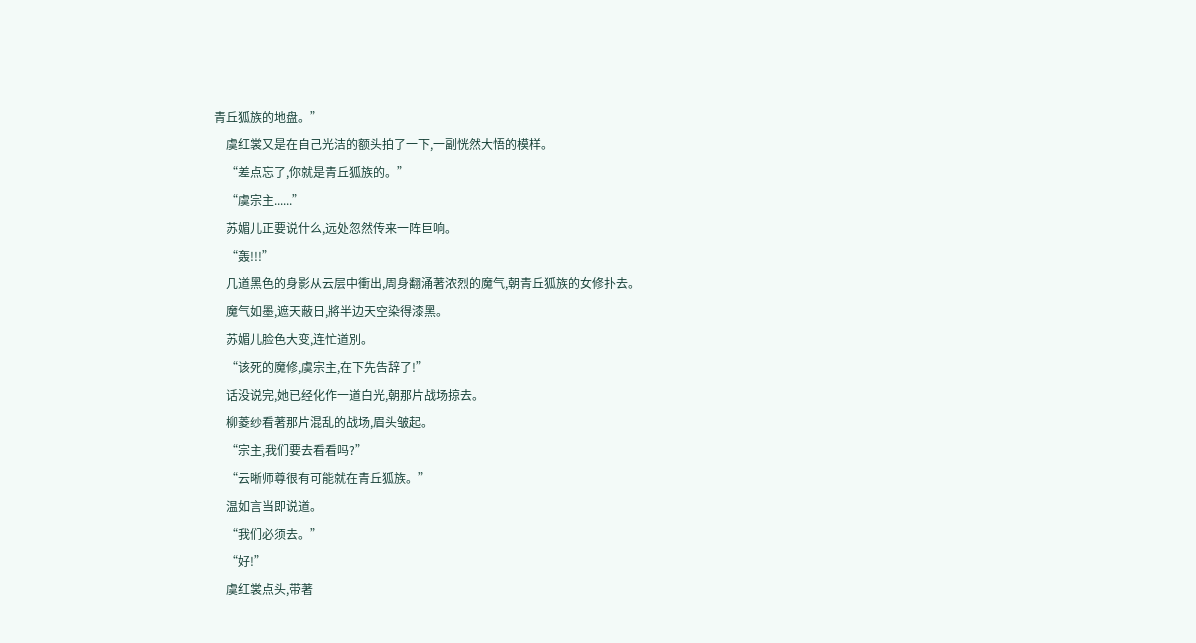青丘狐族的地盘。”
    虞红裳又是在自己光洁的额头拍了一下,一副恍然大悟的模样。
    “差点忘了,你就是青丘狐族的。”
    “虞宗主......”
    苏媚儿正要说什么,远处忽然传来一阵巨响。
    “轰!!!”
    几道黑色的身影从云层中衝出,周身翻涌著浓烈的魔气,朝青丘狐族的女修扑去。
    魔气如墨,遮天蔽日,將半边天空染得漆黑。
    苏媚儿脸色大变,连忙道別。
    “该死的魔修,虞宗主,在下先告辞了!”
    话没说完,她已经化作一道白光,朝那片战场掠去。
    柳菱纱看著那片混乱的战场,眉头皱起。
    “宗主,我们要去看看吗?”
    “云晰师尊很有可能就在青丘狐族。”
    温如言当即说道。
    “我们必须去。”
    “好!”
    虞红裳点头,带著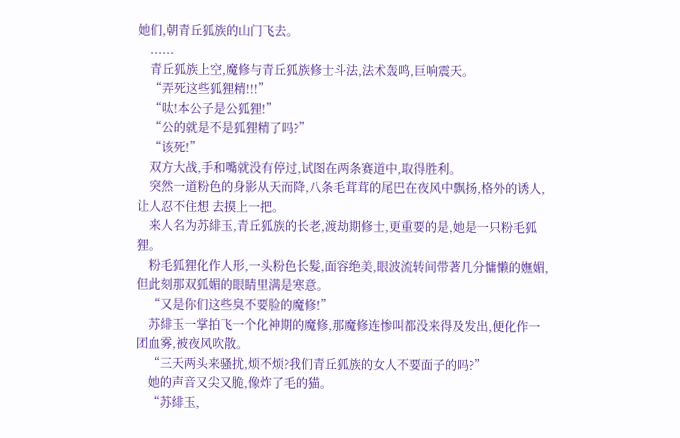她们,朝青丘狐族的山门飞去。
    ......
    青丘狐族上空,魔修与青丘狐族修士斗法,法术轰鸣,巨响震天。
    “弄死这些狐狸精!!!”
    “呔!本公子是公狐狸!”
    “公的就是不是狐狸精了吗?”
    “该死!”
    双方大战,手和嘴就没有停过,试图在两条赛道中,取得胜利。
    突然一道粉色的身影从天而降,八条毛茸茸的尾巴在夜风中飘扬,格外的诱人,让人忍不住想 去摸上一把。
    来人名为苏緋玉,青丘狐族的长老,渡劫期修士,更重要的是,她是一只粉毛狐狸。
    粉毛狐狸化作人形,一头粉色长髮,面容绝美,眼波流转间带著几分慵懒的嫵媚,但此刻那双狐媚的眼睛里满是寒意。
    “又是你们这些臭不要脸的魔修!”
    苏緋玉一掌拍飞一个化神期的魔修,那魔修连惨叫都没来得及发出,便化作一团血雾,被夜风吹散。
    “三天两头来骚扰,烦不烦?我们青丘狐族的女人不要面子的吗?”
    她的声音又尖又脆,像炸了毛的猫。
    “苏緋玉,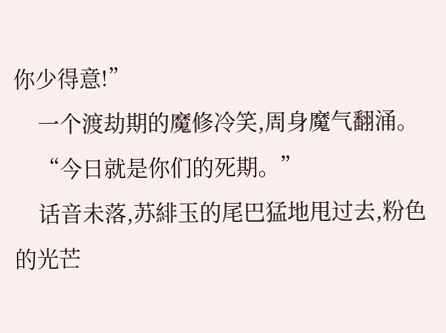你少得意!”
    一个渡劫期的魔修冷笑,周身魔气翻涌。
    “今日就是你们的死期。”
    话音未落,苏緋玉的尾巴猛地甩过去,粉色的光芒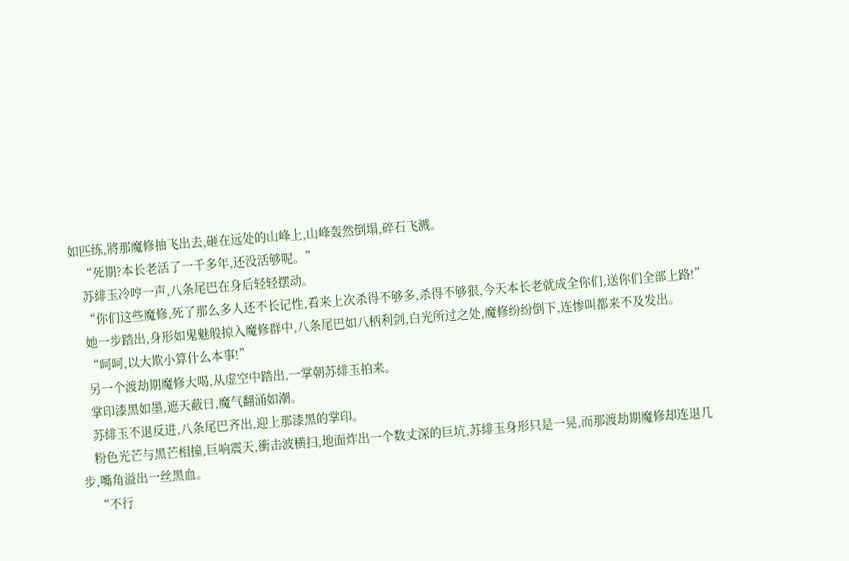如匹练,將那魔修抽飞出去,砸在远处的山峰上,山峰轰然倒塌,碎石飞溅。
    “死期?本长老活了一千多年,还没活够呢。”
    苏緋玉冷哼一声,八条尾巴在身后轻轻摆动。
    “你们这些魔修,死了那么多人还不长记性,看来上次杀得不够多,杀得不够狠,今天本长老就成全你们,送你们全部上路!”
    她一步踏出,身形如鬼魅般掠入魔修群中,八条尾巴如八柄利剑,白光所过之处,魔修纷纷倒下,连惨叫都来不及发出。
    “呵呵,以大欺小算什么本事!”
    另一个渡劫期魔修大喝,从虚空中踏出,一掌朝苏緋玉拍来。
    掌印漆黑如墨,遮天蔽日,魔气翻涌如潮。
    苏緋玉不退反进,八条尾巴齐出,迎上那漆黑的掌印。
    粉色光芒与黑芒相撞,巨响震天,衝击波横扫,地面炸出一个数丈深的巨坑,苏緋玉身形只是一晃,而那渡劫期魔修却连退几步,嘴角溢出一丝黑血。
    “不行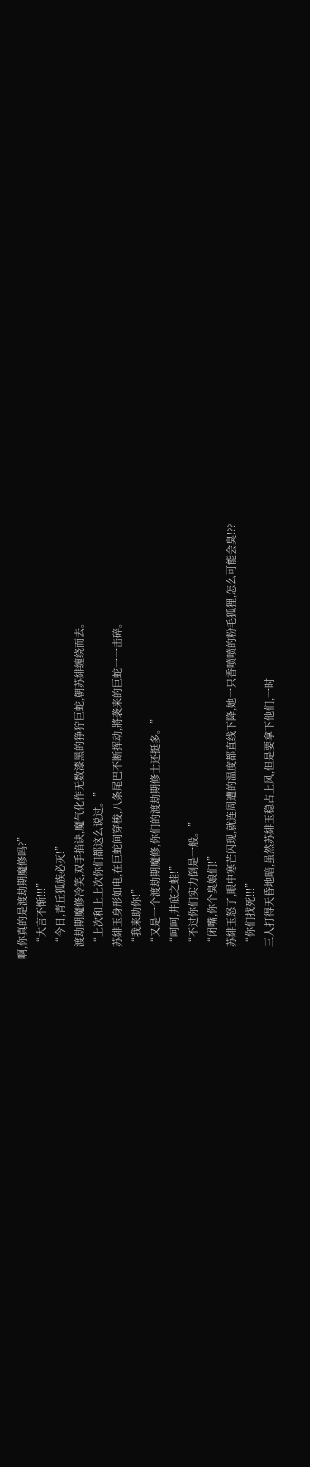啊,你真的是渡劫期魔修吗?”
    “大言不惭!!!”
    “今日,青丘狐族必灭!”
    渡劫期魔修冷笑,双手掐诀,魔气化作无数漆黑的狰狞巨蛇,朝苏緋缠绕而去。
    “上次和上上次你们都这么说过。”
    苏緋玉身形如电,在巨蛇间穿梭,八条尾巴不断挥动,將袭来的巨蛇一一击碎。
    “我来助你!”
    “又是一个渡劫期魔修,你们的渡劫期修士还挺多。”
    “呵呵,井底之蛙!”
    “不过你们实力倒是一般。”
    “闭嘴,你个臭娘们!”
    苏緋玉怒了,眼中寒芒闪现,就连周遭的温度都直线下降,她一只香喷喷的粉毛狐狸,怎么可能会臭!??
    “你们找死!!!”
    三人打得天昏地暗,虽然苏緋玉稳占上风,但是要拿下他们,一时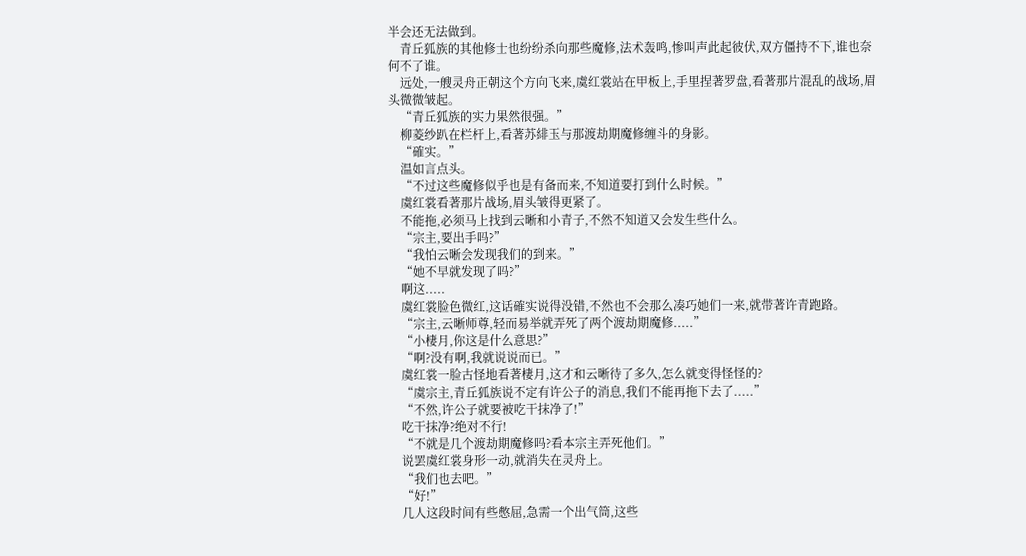半会还无法做到。
    青丘狐族的其他修士也纷纷杀向那些魔修,法术轰鸣,惨叫声此起彼伏,双方僵持不下,谁也奈何不了谁。
    远处,一艘灵舟正朝这个方向飞来,虞红裳站在甲板上,手里捏著罗盘,看著那片混乱的战场,眉头微微皱起。
    “青丘狐族的实力果然很强。”
    柳菱纱趴在栏杆上,看著苏緋玉与那渡劫期魔修缠斗的身影。
    “確实。”
    温如言点头。
    “不过这些魔修似乎也是有备而来,不知道要打到什么时候。”
    虞红裳看著那片战场,眉头皱得更紧了。
    不能拖,必须马上找到云晰和小青子,不然不知道又会发生些什么。
    “宗主,要出手吗?”
    “我怕云晰会发现我们的到来。”
    “她不早就发现了吗?”
    啊这.....
    虞红裳脸色微红,这话確实说得没错,不然也不会那么凑巧她们一来,就带著许青跑路。
    “宗主,云晰师尊,轻而易举就弄死了两个渡劫期魔修.....”
    “小棲月,你这是什么意思?”
    “啊?没有啊,我就说说而已。”
    虞红裳一脸古怪地看著棲月,这才和云晰待了多久,怎么就变得怪怪的?
    “虞宗主,青丘狐族说不定有许公子的消息,我们不能再拖下去了.....”
    “不然,许公子就要被吃干抹净了!”
    吃干抹净?绝对不行!
    “不就是几个渡劫期魔修吗?看本宗主弄死他们。”
    说罢虞红裳身形一动,就消失在灵舟上。
    “我们也去吧。”
    “好!”
    几人这段时间有些憋屈,急需一个出气筒,这些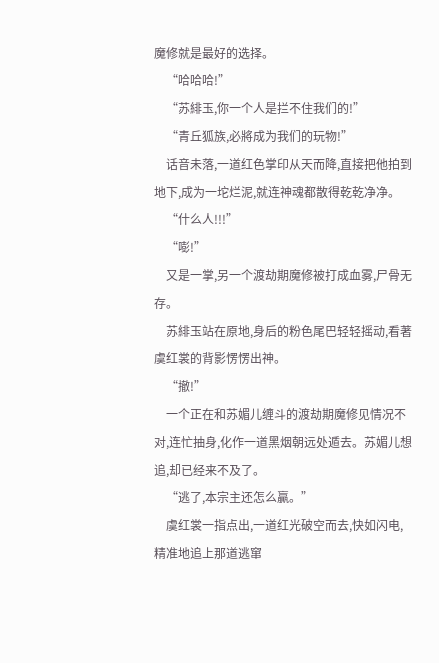魔修就是最好的选择。
    “哈哈哈!”
    “苏緋玉,你一个人是拦不住我们的!”
    “青丘狐族,必將成为我们的玩物!”
    话音未落,一道红色掌印从天而降,直接把他拍到地下,成为一坨烂泥,就连神魂都散得乾乾净净。
    “什么人!!!”
    “嘭!”
    又是一掌,另一个渡劫期魔修被打成血雾,尸骨无存。
    苏緋玉站在原地,身后的粉色尾巴轻轻摇动,看著虞红裳的背影愣愣出神。
    “撤!”
    一个正在和苏媚儿缠斗的渡劫期魔修见情况不对,连忙抽身,化作一道黑烟朝远处遁去。苏媚儿想追,却已经来不及了。
    “逃了,本宗主还怎么贏。”
    虞红裳一指点出,一道红光破空而去,快如闪电,精准地追上那道逃窜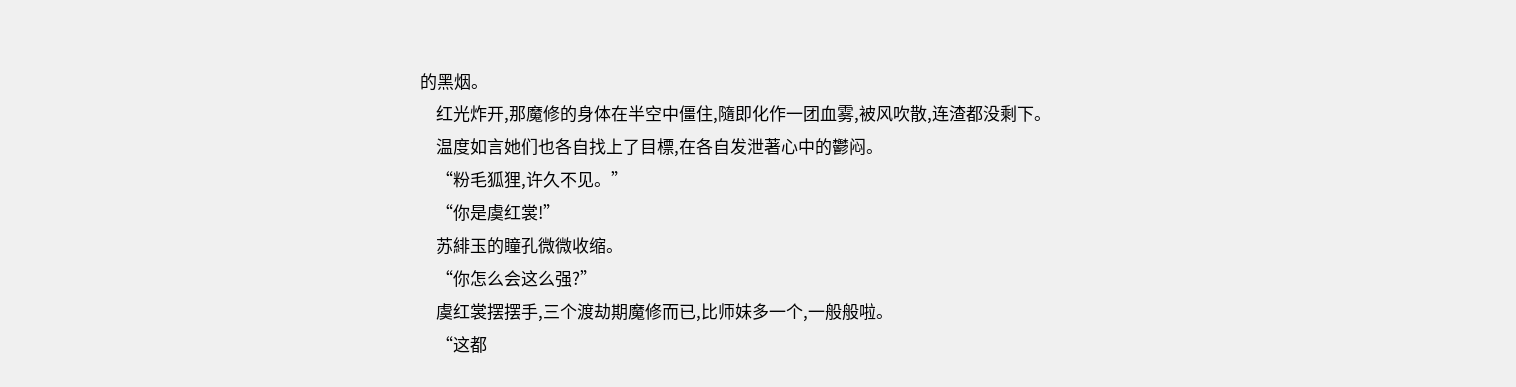的黑烟。
    红光炸开,那魔修的身体在半空中僵住,隨即化作一团血雾,被风吹散,连渣都没剩下。
    温度如言她们也各自找上了目標,在各自发泄著心中的鬱闷。
    “粉毛狐狸,许久不见。”
    “你是虞红裳!”
    苏緋玉的瞳孔微微收缩。
    “你怎么会这么强?”
    虞红裳摆摆手,三个渡劫期魔修而已,比师妹多一个,一般般啦。
    “这都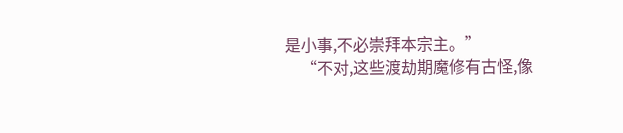是小事,不必崇拜本宗主。”
    “不对,这些渡劫期魔修有古怪,像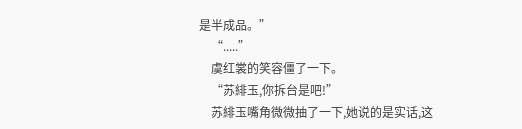是半成品。”
    “.....”
    虞红裳的笑容僵了一下。
    “苏緋玉,你拆台是吧!”
    苏緋玉嘴角微微抽了一下,她说的是实话,这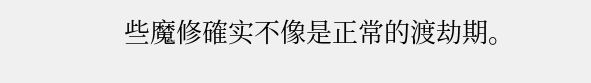些魔修確实不像是正常的渡劫期。